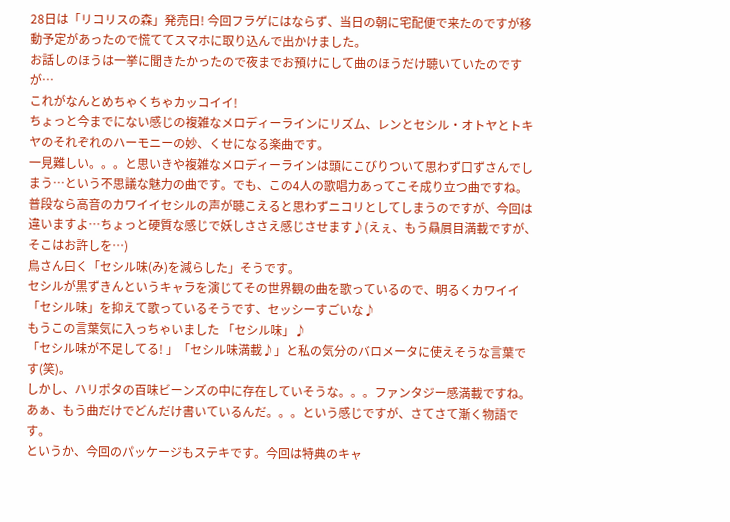28日は「リコリスの森」発売日! 今回フラゲにはならず、当日の朝に宅配便で来たのですが移動予定があったので慌ててスマホに取り込んで出かけました。
お話しのほうは一挙に聞きたかったので夜までお預けにして曲のほうだけ聴いていたのですが…
これがなんとめちゃくちゃカッコイイ!
ちょっと今までにない感じの複雑なメロディーラインにリズム、レンとセシル・オトヤとトキヤのそれぞれのハーモニーの妙、くせになる楽曲です。
一見難しい。。。と思いきや複雑なメロディーラインは頭にこびりついて思わず口ずさんでしまう…という不思議な魅力の曲です。でも、この4人の歌唱力あってこそ成り立つ曲ですね。
普段なら高音のカワイイセシルの声が聴こえると思わずニコリとしてしまうのですが、今回は違いますよ…ちょっと硬質な感じで妖しささえ感じさせます♪(えぇ、もう贔屓目満載ですが、そこはお許しを…)
鳥さん曰く「セシル味(み)を減らした」そうです。
セシルが黒ずきんというキャラを演じてその世界観の曲を歌っているので、明るくカワイイ「セシル味」を抑えて歌っているそうです、セッシーすごいな♪
もうこの言葉気に入っちゃいました 「セシル味」♪
「セシル味が不足してる! 」「セシル味満載♪」と私の気分のバロメータに使えそうな言葉です(笑)。
しかし、ハリポタの百味ビーンズの中に存在していそうな。。。ファンタジー感満載ですね。
あぁ、もう曲だけでどんだけ書いているんだ。。。という感じですが、さてさて漸く物語です。
というか、今回のパッケージもステキです。今回は特典のキャ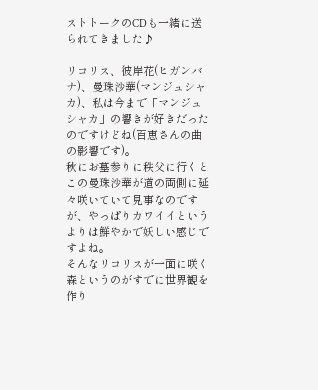ストトークのCDも一緒に送られてきました♪

リコリス、彼岸花(ヒガンバナ)、曼珠沙華(マンジュシャカ)、私は今まで「マンジュシャカ」の響きが好きだったのですけどね(百恵さんの曲の影響です)。
秋にお墓参りに秩父に行くとこの曼珠沙華が道の両側に延々咲いていて見事なのですが、やっぱりカワイイというよりは鮮やかで妖しい感じですよね。
そんなリコリスが一面に咲く森というのがすでに世界観を作り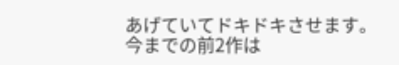あげていてドキドキさせます。
今までの前2作は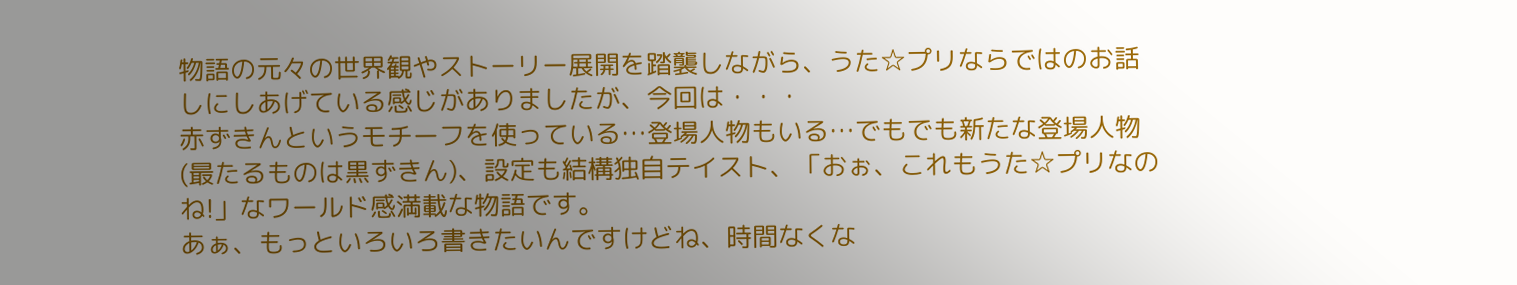物語の元々の世界観やストーリー展開を踏襲しながら、うた☆プリならではのお話しにしあげている感じがありましたが、今回は・・・
赤ずきんというモチーフを使っている…登場人物もいる…でもでも新たな登場人物(最たるものは黒ずきん)、設定も結構独自テイスト、「おぉ、これもうた☆プリなのね!」なワールド感満載な物語です。
あぁ、もっといろいろ書きたいんですけどね、時間なくな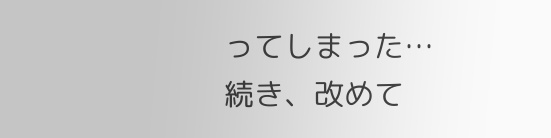ってしまった…
続き、改めて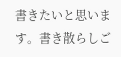書きたいと思います。書き散らしご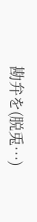勘弁を(脱兎…)